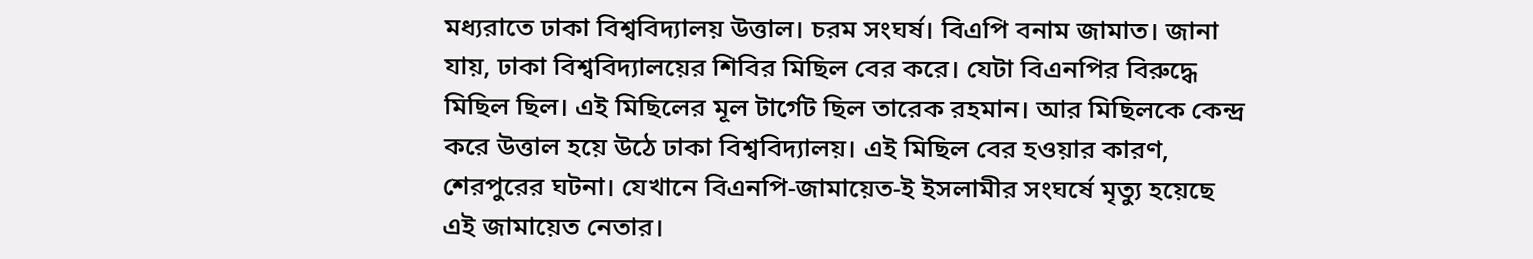মধ্যরাতে ঢাকা বিশ্ববিদ্যালয় উত্তাল। চরম সংঘর্ষ। বিএপি বনাম জামাত। জানা যায়, ঢাকা বিশ্ববিদ্যালয়ের শিবির মিছিল বের করে। যেটা বিএনপির বিরুদ্ধে মিছিল ছিল। এই মিছিলের মূল টার্গেট ছিল তারেক রহমান। আর মিছিলকে কেন্দ্র করে উত্তাল হয়ে উঠে ঢাকা বিশ্ববিদ্যালয়। এই মিছিল বের হওয়ার কারণ, শেরপুরের ঘটনা। যেখানে বিএনপি-জামায়েত-ই ইসলামীর সংঘর্ষে মৃত্যু হয়েছে এই জামায়েত নেতার।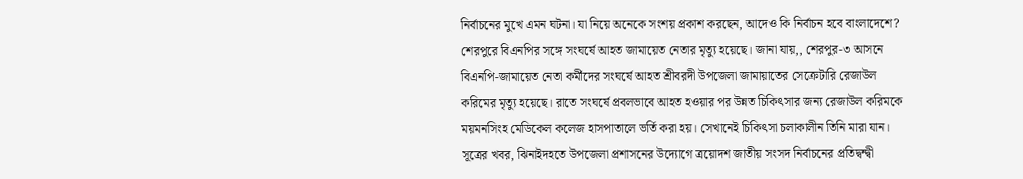নির্বাচনের মুখে এমন ঘটনা। যা নিয়ে অনেকে সংশয় প্রকাশ করছেন, আদেও কি নির্বাচন হবে বাংলাদেশে?
শেরপুরে বিএনপির সঙ্গে সংঘর্ষে আহত জামায়েত নেতার মৃত্যু হয়েছে। জানা যায়,, শেরপুর-৩ আসনে বিএনপি-জামায়েত নেতা কর্মীদের সংঘর্ষে আহত শ্রীবরদী উপজেলা জামায়াতের সেক্রেটারি রেজাউল করিমের মৃত্যু হয়েছে। রাতে সংঘর্ষে প্রবলভাবে আহত হওয়ার পর উন্নত চিকিৎসার জন্য রেজাউল করিমকে ময়মনসিংহ মেডিকেল কলেজ হাসপাতালে ভর্তি করা হয়। সেখানেই চিকিৎসা চলাকালীন তিনি মারা যান। সূত্রের খবর, ঝিনাইদহতে উপজেলা প্রশাসনের উদ্যোগে ত্রয়োদশ জাতীয় সংসদ নির্বাচনের প্রতিদ্বন্দ্বী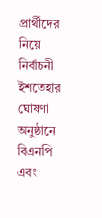প্রার্থীদের নিয়ে নির্বাচনী ইশতেহার ঘোষণা অনুষ্ঠানে বিএনপি এবং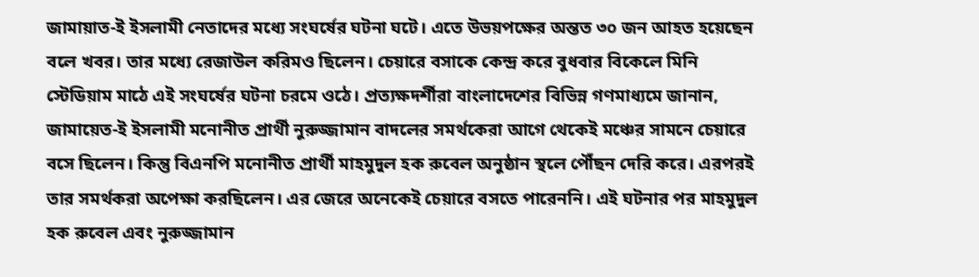জামায়াত-ই ইসলামী নেতাদের মধ্যে সংঘর্ষের ঘটনা ঘটে। এতে উভয়পক্ষের অন্তত ৩০ জন আহত হয়েছেন বলে খবর। তার মধ্যে রেজাউল করিমও ছিলেন। চেয়ারে বসাকে কেন্দ্র করে বুধবার বিকেলে মিনি স্টেডিয়াম মাঠে এই সংঘর্ষের ঘটনা চরমে ওঠে। প্রত্যক্ষদর্শীরা বাংলাদেশের বিভিন্ন গণমাধ্যমে জানান, জামায়েত-ই ইসলামী মনোনীত প্রার্থী নুরুজ্জামান বাদলের সমর্থকেরা আগে থেকেই মঞ্চের সামনে চেয়ারে বসে ছিলেন। কিন্তু বিএনপি মনোনীত প্রার্থী মাহমুদুল হক রুবেল অনুষ্ঠান স্থলে পৌঁছন দেরি করে। এরপরই তার সমর্থকরা অপেক্ষা করছিলেন। এর জেরে অনেকেই চেয়ারে বসতে পারেননি। এই ঘটনার পর মাহমুদুল হক রুবেল এবং নুরুজ্জামান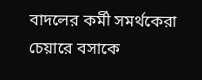বাদলের কর্মী সমর্থকেরা চেয়ারে বসাকে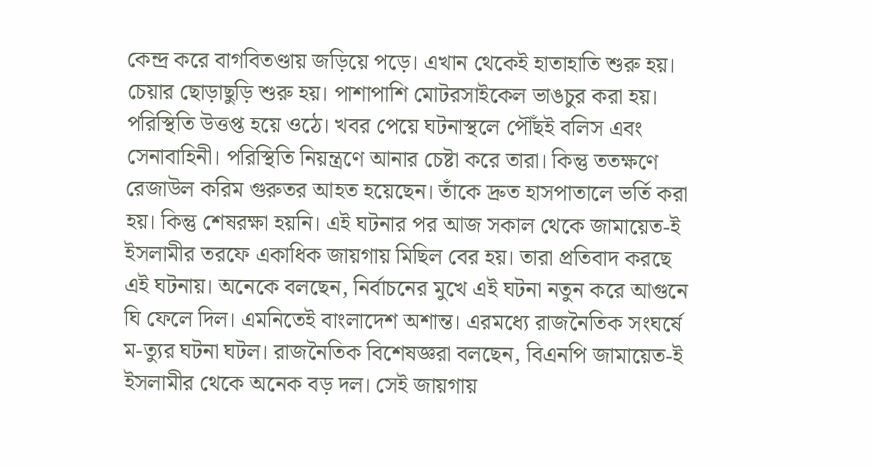কেন্দ্র করে বাগবিতণ্ডায় জড়িয়ে পড়ে। এখান থেকেই হাতাহাতি শুরু হয়। চেয়ার ছোড়াছুড়ি শুরু হয়। পাশাপাশি মোটরসাইকেল ভাঙচুর করা হয়। পরিস্থিতি উত্তপ্ত হয়ে ওঠে। খবর পেয়ে ঘটনাস্থলে পৌঁছই বলিস এবং সেনাবাহিনী। পরিস্থিতি নিয়ন্ত্রণে আনার চেষ্টা করে তারা। কিন্তু ততক্ষণে রেজাউল করিম গুরুতর আহত হয়েছেন। তাঁকে দ্রুত হাসপাতালে ভর্তি করা হয়। কিন্তু শেষরক্ষা হয়নি। এই ঘটনার পর আজ সকাল থেকে জামায়েত-ই ইসলামীর তরফে একাধিক জায়গায় মিছিল বের হয়। তারা প্রতিবাদ করছে এই ঘটনায়। অনেকে বলছেন, নির্বাচনের মুখে এই ঘটনা নতুন করে আগুনে ঘি ফেলে দিল। এমনিতেই বাংলাদেশ অশান্ত। এরমধ্যে রাজনৈতিক সংঘর্ষে ম-ত্যুর ঘটনা ঘটল। রাজনৈতিক বিশেষজ্ঞরা বলছেন, বিএনপি জামায়েত-ই ইসলামীর থেকে অনেক বড় দল। সেই জায়গায়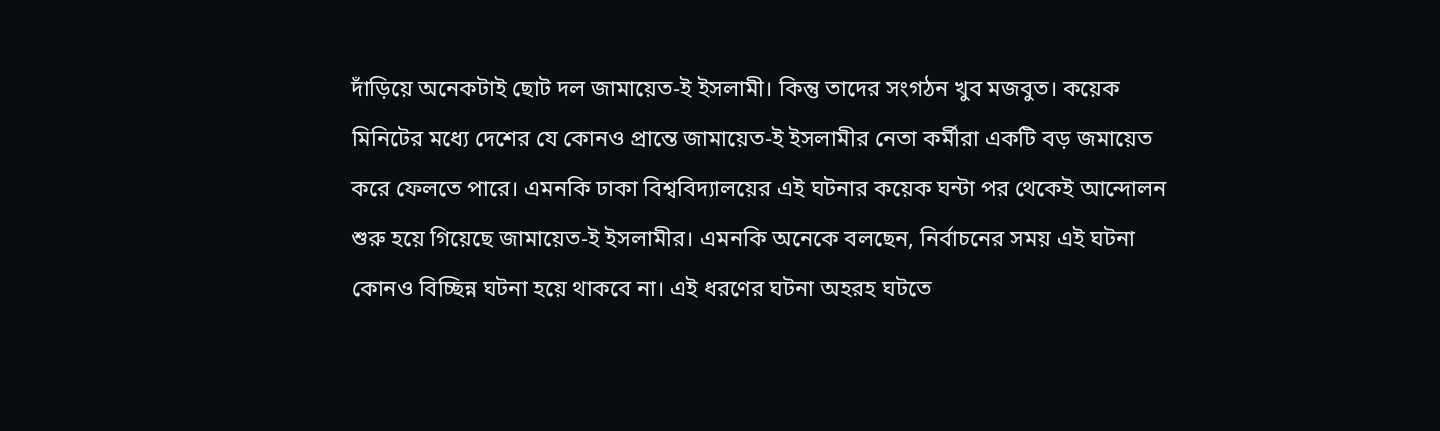দাঁড়িয়ে অনেকটাই ছোট দল জামায়েত-ই ইসলামী। কিন্তু তাদের সংগঠন খুব মজবুত। কয়েক মিনিটের মধ্যে দেশের যে কোনও প্রান্তে জামায়েত-ই ইসলামীর নেতা কর্মীরা একটি বড় জমায়েত করে ফেলতে পারে। এমনকি ঢাকা বিশ্ববিদ্যালয়ের এই ঘটনার কয়েক ঘন্টা পর থেকেই আন্দোলন শুরু হয়ে গিয়েছে জামায়েত-ই ইসলামীর। এমনকি অনেকে বলছেন, নির্বাচনের সময় এই ঘটনা কোনও বিচ্ছিন্ন ঘটনা হয়ে থাকবে না। এই ধরণের ঘটনা অহরহ ঘটতে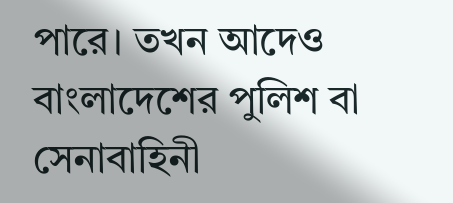পারে। তখন আদেও বাংলাদেশের পুলিশ বা সেনাবাহিনী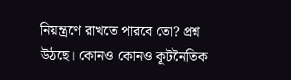নিয়ন্ত্রণে রাখতে পারবে তো? প্রশ্ন উঠছে। কোনও কোনও কূটনৈতিক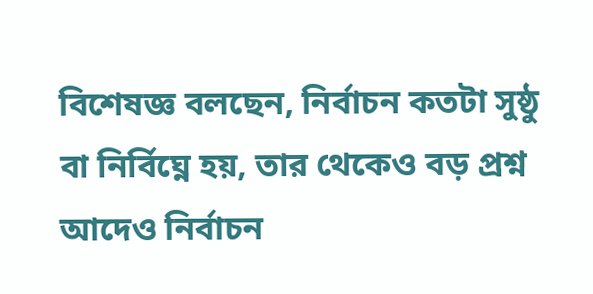বিশেষজ্ঞ বলছেন, নির্বাচন কতটা সুষ্ঠু বা নির্বিঘ্নে হয়, তার থেকেও বড় প্রশ্ন আদেও নির্বাচন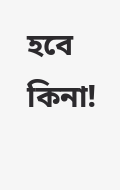হবে কিনা!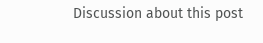Discussion about this post